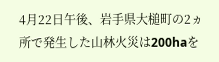4月22日午後、岩手県大槌町の2ヵ所で発生した山林火災は200haを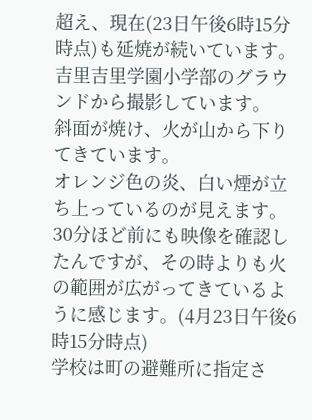超え、現在(23日午後6時15分時点)も延焼が続いています。
吉里吉里学園小学部のグラウンドから撮影しています。
斜面が焼け、火が山から下りてきています。
オレンジ色の炎、白い煙が立ち上っているのが見えます。
30分ほど前にも映像を確認したんですが、その時よりも火の範囲が広がってきているように感じます。(4月23日午後6時15分時点)
学校は町の避難所に指定さ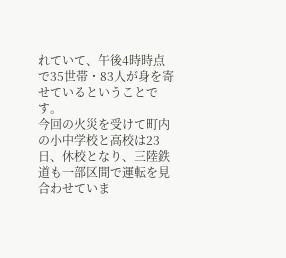れていて、午後4時時点で35世帯・83人が身を寄せているということです。
今回の火災を受けて町内の小中学校と高校は23日、休校となり、三陸鉄道も一部区間で運転を見合わせていま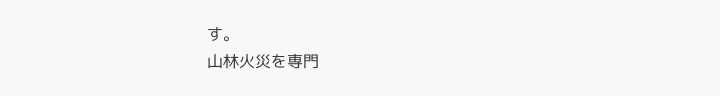す。
山林火災を専門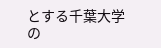とする千葉大学の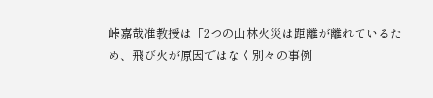峠嘉哉准教授は「2つの山林火災は距離が離れているため、飛び火が原因ではなく別々の事例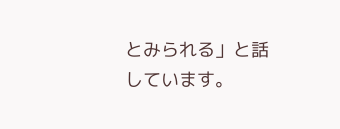とみられる」と話しています。